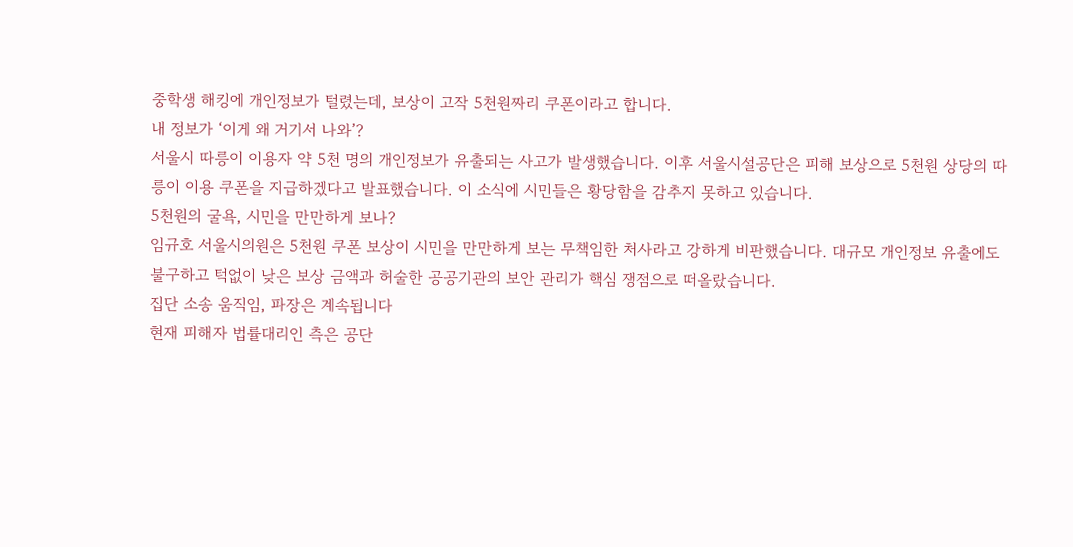중학생 해킹에 개인정보가 털렸는데, 보상이 고작 5천원짜리 쿠폰이라고 합니다.
내 정보가 ‘이게 왜 거기서 나와’?
서울시 따릉이 이용자 약 5천 명의 개인정보가 유출되는 사고가 발생했습니다. 이후 서울시설공단은 피해 보상으로 5천원 상당의 따릉이 이용 쿠폰을 지급하겠다고 발표했습니다. 이 소식에 시민들은 황당함을 감추지 못하고 있습니다.
5천원의 굴욕, 시민을 만만하게 보나?
임규호 서울시의원은 5천원 쿠폰 보상이 시민을 만만하게 보는 무책임한 처사라고 강하게 비판했습니다. 대규모 개인정보 유출에도 불구하고 턱없이 낮은 보상 금액과 허술한 공공기관의 보안 관리가 핵심 쟁점으로 떠올랐습니다.
집단 소송 움직임, 파장은 계속됩니다
현재 피해자 법률대리인 측은 공단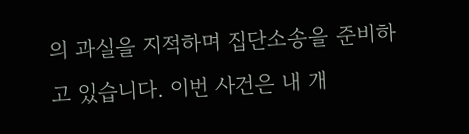의 과실을 지적하며 집단소송을 준비하고 있습니다. 이번 사건은 내 개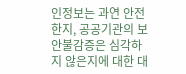인정보는 과연 안전한지, 공공기관의 보안불감증은 심각하지 않은지에 대한 대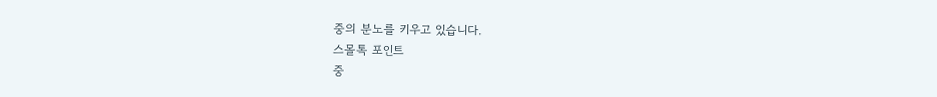중의 분노를 키우고 있습니다.
스몰톡 포인트
중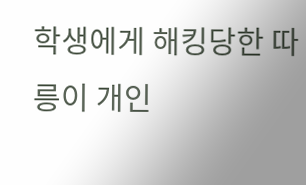학생에게 해킹당한 따릉이 개인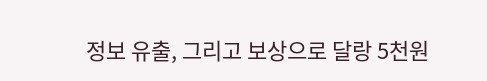정보 유출, 그리고 보상으로 달랑 5천원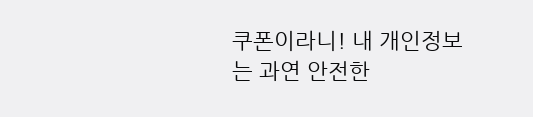쿠폰이라니! 내 개인정보는 과연 안전한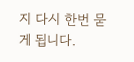지 다시 한번 묻게 됩니다.